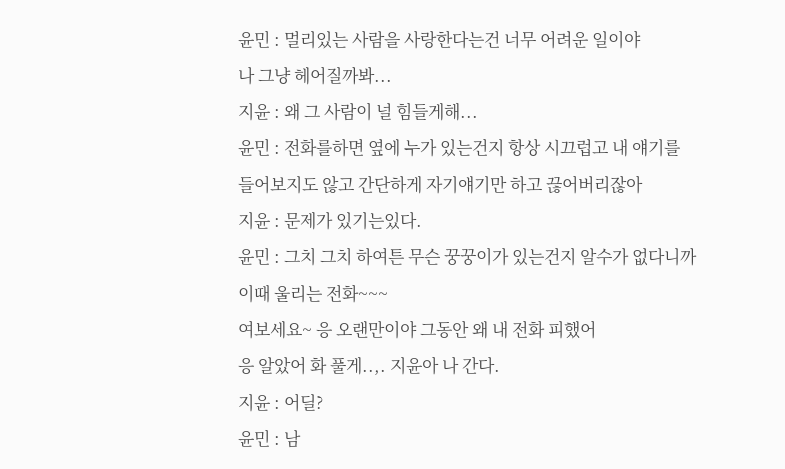윤민 : 멀리있는 사람을 사랑한다는건 너무 어려운 일이야
나 그냥 헤어질까봐...
지윤 : 왜 그 사람이 널 힘들게해...
윤민 : 전화를하면 옆에 누가 있는건지 항상 시끄럽고 내 얘기를
들어보지도 않고 간단하게 자기얘기만 하고 끊어버리잖아
지윤 : 문제가 있기는있다.
윤민 : 그치 그치 하여튼 무슨 꿍꿍이가 있는건지 알수가 없다니까
이때 울리는 전화~~~
여보세요~ 응 오랜만이야 그동안 왜 내 전화 피했어
응 알았어 화 풀게..,. 지윤아 나 간다.
지윤 : 어딜?
윤민 : 남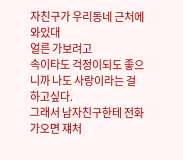자친구가 우리동네 근처에 와있대
얼른 가보려고
속이타도 걱정이되도 좋으니까 나도 사랑이라는 걸 하고싶다.
그래서 남자친구한테 전화가오면 쟤처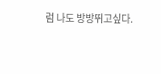럼 나도 방방뛰고싶다.